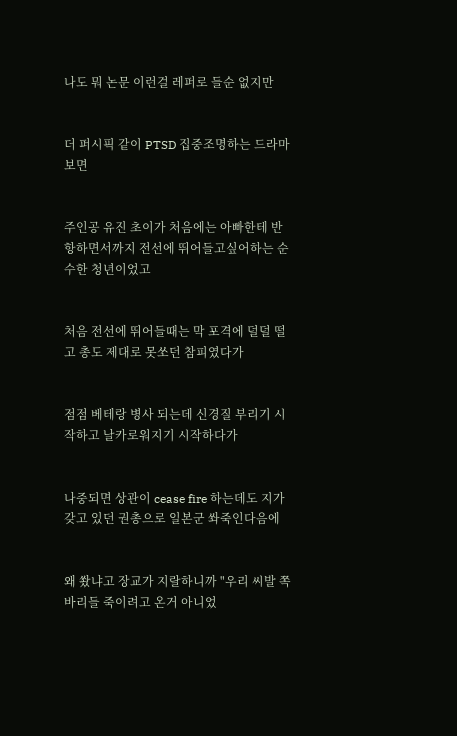나도 뭐 논문 이런걸 레퍼로 들순 없지만


더 퍼시픽 같이 PTSD 집중조명하는 드라마 보면


주인공 유진 초이가 처음에는 아빠한테 반항하면서까지 전선에 뛰어들고싶어하는 순수한 청년이었고


처음 전선에 뛰어들때는 막 포격에 덜덜 떨고 총도 제대로 못쏘던 참피였다가


점점 베테랑 병사 되는데 신경질 부리기 시작하고 날카로워지기 시작하다가


나중되면 상관이 cease fire 하는데도 지가 갖고 있던 권총으로 일본군 쏴죽인다음에


왜 쐈냐고 장교가 지랄하니까 "우리 씨발 쪽바리들 죽이려고 온거 아니었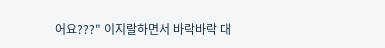어요???" 이지랄하면서 바락바락 대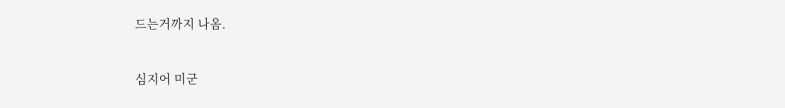드는거까지 나옴.


심지어 미군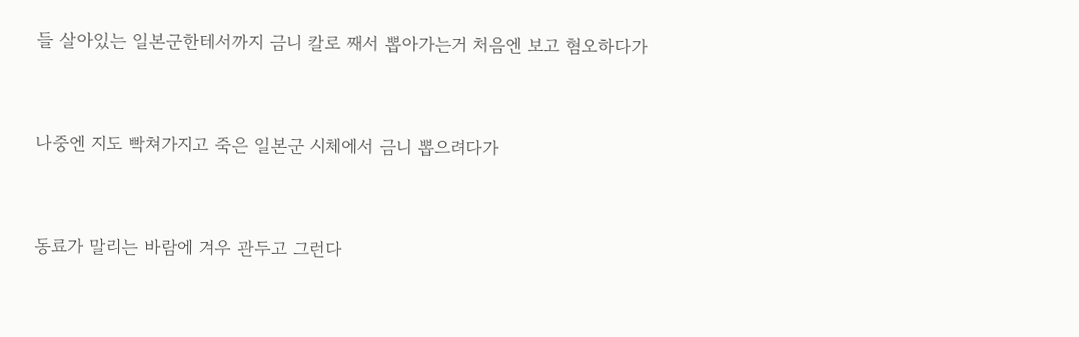들 살아있는 일본군한테서까지 금니 칼로 째서 뽑아가는거 처음엔 보고 혐오하다가


나중엔 지도 빡쳐가지고 죽은 일본군 시체에서 금니 뽑으려다가


동료가 말리는 바람에 겨우 관두고 그런다